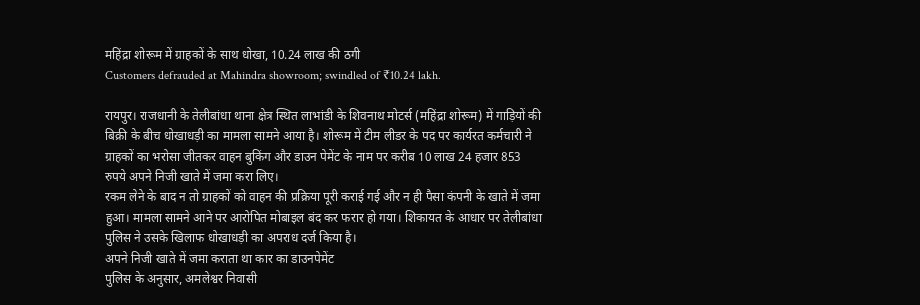महिंद्रा शोरूम में ग्राहकों के साथ धोखा, 10.24 लाख की ठगी
Customers defrauded at Mahindra showroom; swindled of ₹10.24 lakh.

रायपुर। राजधानी के तेलीबांधा थाना क्षेत्र स्थित लाभांडी के शिवनाथ मोटर्स (महिंद्रा शोरूम) में गाड़ियों की बिक्री के बीच धोखाधड़ी का मामला सामने आया है। शोरूम में टीम लीडर के पद पर कार्यरत कर्मचारी ने ग्राहकों का भरोसा जीतकर वाहन बुकिंग और डाउन पेमेंट के नाम पर करीब 10 लाख 24 हजार 853 रुपये अपने निजी खाते में जमा करा लिए।
रकम लेने के बाद न तो ग्राहकों को वाहन की प्रक्रिया पूरी कराई गई और न ही पैसा कंपनी के खाते में जमा हुआ। मामला सामने आने पर आरोपित मोबाइल बंद कर फरार हो गया। शिकायत के आधार पर तेलीबांधा पुलिस ने उसके खिलाफ धोखाधड़ी का अपराध दर्ज किया है।
अपने निजी खाते में जमा कराता था कार का डाउनपेमेंट
पुलिस के अनुसार, अमलेश्वर निवासी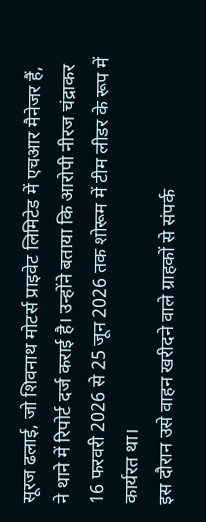सूरज ढलाई, जो शिवनाथ मोटर्स प्राइवेट लिमिटेड में एचआर मैनेजर हैं, ने थाने में रिपोर्ट दर्ज कराई है। उन्होंने बताया कि आरोपी नीरज चंद्राकर 16 फरवरी 2026 से 25 जून 2026 तक शोरूम में टीम लीडर के रूप में कार्यरत था।
इस दौरान उसे वाहन खरीदने वाले ग्राहकों से संपर्क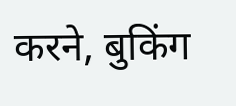करने, बुकिंग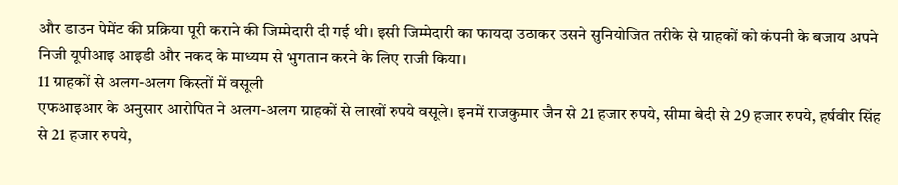और डाउन पेमेंट की प्रक्रिया पूरी कराने की जिम्मेदारी दी गई थी। इसी जिम्मेदारी का फायदा उठाकर उसने सुनियोजित तरीके से ग्राहकों को कंपनी के बजाय अपने निजी यूपीआइ आइडी और नकद के माध्यम से भुगतान करने के लिए राजी किया।
11 ग्राहकों से अलग-अलग किस्तों में वसूली
एफआइआर के अनुसार आरोपित ने अलग-अलग ग्राहकों से लाखों रुपये वसूले। इनमें राजकुमार जैन से 21 हजार रुपये, सीमा बेदी से 29 हजार रुपये, हर्षवीर सिंह से 21 हजार रुपये,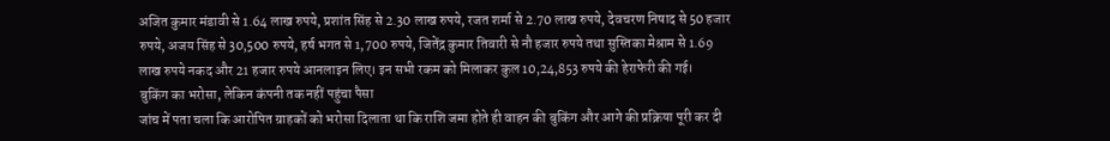अजित कुमार मंडावी से 1.64 लाख रुपये, प्रशांत सिंह से 2.30 लाख रुपये, रजत शर्मा से 2.70 लाख रुपये, देवचरण निषाद से 50 हजार रुपये, अजय सिंह से 30,500 रुपये, हर्ष भगत से 1,700 रुपये, जितेंद्र कुमार तिवारी से नौ हजार रुपये तथा सुस्तिका मेश्राम से 1.69 लाख रुपये नकद और 21 हजार रुपये आनलाइन लिए। इन सभी रकम को मिलाकर कुल 10,24,853 रुपये की हेराफेरी की गई।
बुकिंग का भरोसा, लेकिन कंपनी तक नहीं पहुंचा पैसा
जांच में पता चला कि आरोपित ग्राहकों को भरोसा दिलाता था कि राशि जमा होते ही वाहन की बुकिंग और आगे की प्रक्रिया पूरी कर दी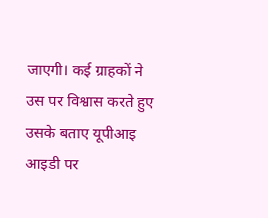जाएगी। कई ग्राहकों ने उस पर विश्वास करते हुए उसके बताए यूपीआइ आइडी पर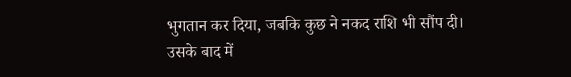भुगतान कर दिया, जबकि कुछ ने नकद राशि भी सौंप दी।
उसके बाद में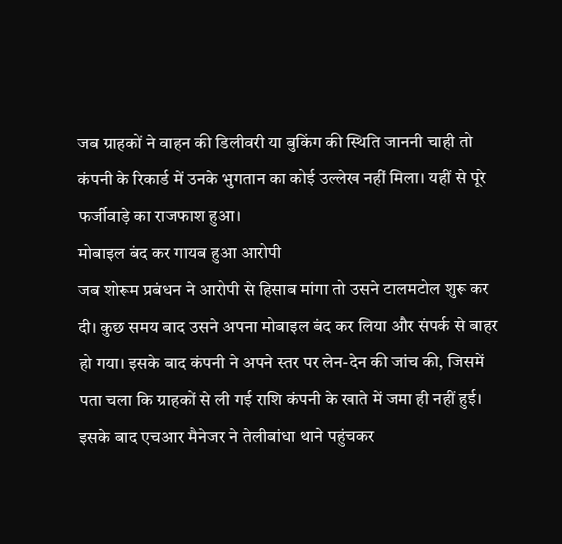जब ग्राहकों ने वाहन की डिलीवरी या बुकिंग की स्थिति जाननी चाही तो कंपनी के रिकार्ड में उनके भुगतान का कोई उल्लेख नहीं मिला। यहीं से पूरे फर्जीवाड़े का राजफाश हुआ।
मोबाइल बंद कर गायब हुआ आरोपी
जब शोरूम प्रबंधन ने आरोपी से हिसाब मांगा तो उसने टालमटोल शुरू कर दी। कुछ समय बाद उसने अपना मोबाइल बंद कर लिया और संपर्क से बाहर हो गया। इसके बाद कंपनी ने अपने स्तर पर लेन-देन की जांच की, जिसमें पता चला कि ग्राहकों से ली गई राशि कंपनी के खाते में जमा ही नहीं हुई। इसके बाद एचआर मैनेजर ने तेलीबांधा थाने पहुंचकर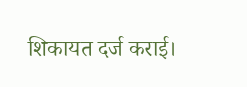शिकायत दर्ज कराई।